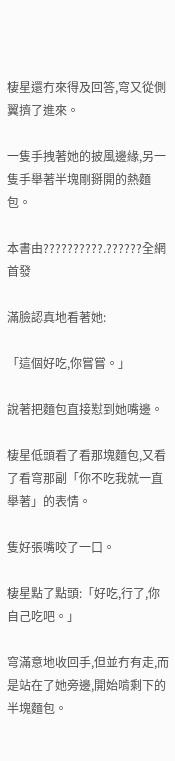棲星還冇來得及回答,穹又從側翼擠了進來。

一隻手拽著她的披風邊緣,另一隻手舉著半塊剛掰開的熱麵包。

本書由??????????.??????全網首發

滿臉認真地看著她:

「這個好吃,你嘗嘗。」

說著把麵包直接懟到她嘴邊。

棲星低頭看了看那塊麵包,又看了看穹那副「你不吃我就一直舉著」的表情。

隻好張嘴咬了一口。

棲星點了點頭:「好吃,行了,你自己吃吧。」

穹滿意地收回手,但並冇有走,而是站在了她旁邊,開始啃剩下的半塊麵包。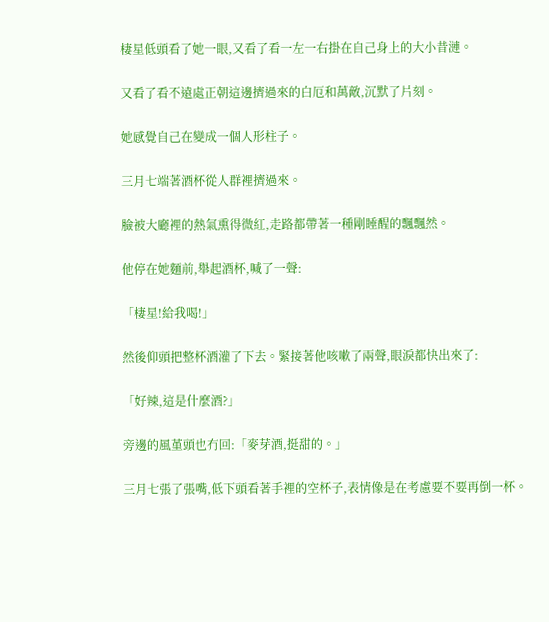棲星低頭看了她一眼,又看了看一左一右掛在自己身上的大小昔漣。

又看了看不遠處正朝這邊擠過來的白厄和萬敵,沉默了片刻。

她感覺自己在變成一個人形柱子。

三月七端著酒杯從人群裡擠過來。

臉被大廳裡的熱氣熏得微紅,走路都帶著一種剛睡醒的飄飄然。

他停在她麵前,舉起酒杯,喊了一聲:

「棲星!給我喝!」

然後仰頭把整杯酒灌了下去。緊接著他咳嗽了兩聲,眼淚都快出來了:

「好辣,這是什麼酒?」

旁邊的風堇頭也冇回:「麥芽酒,挺甜的。」

三月七張了張嘴,低下頭看著手裡的空杯子,表情像是在考慮要不要再倒一杯。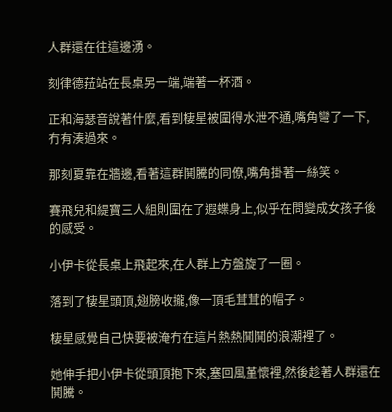人群還在往這邊湧。

刻律德菈站在長桌另一端,端著一杯酒。

正和海瑟音說著什麼,看到棲星被圍得水泄不通,嘴角彎了一下,冇有湊過來。

那刻夏靠在牆邊,看著這群鬨騰的同僚,嘴角掛著一絲笑。

賽飛兒和緹寶三人組則圍在了遐蝶身上,似乎在問變成女孩子後的感受。

小伊卡從長桌上飛起來,在人群上方盤旋了一圈。

落到了棲星頭頂,翅膀收攏,像一頂毛茸茸的帽子。

棲星感覺自己快要被淹冇在這片熱熱鬨鬨的浪潮裡了。

她伸手把小伊卡從頭頂抱下來,塞回風堇懷裡,然後趁著人群還在鬨騰。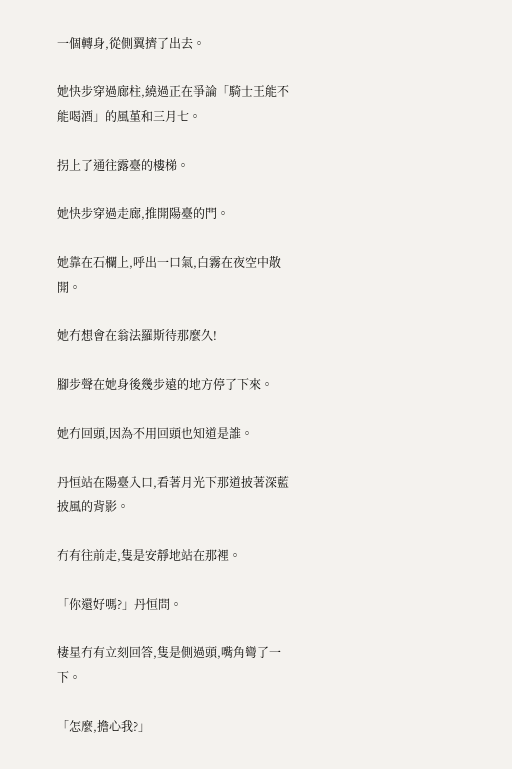一個轉身,從側翼擠了出去。

她快步穿過廊柱,繞過正在爭論「騎士王能不能喝酒」的風堇和三月七。

拐上了通往露臺的樓梯。

她快步穿過走廊,推開陽臺的門。

她靠在石欄上,呼出一口氣,白霧在夜空中散開。

她冇想會在翁法羅斯待那麼久!

腳步聲在她身後幾步遠的地方停了下來。

她冇回頭,因為不用回頭也知道是誰。

丹恒站在陽臺入口,看著月光下那道披著深藍披風的背影。

冇有往前走,隻是安靜地站在那裡。

「你還好嗎?」丹恒問。

棲星冇有立刻回答,隻是側過頭,嘴角彎了一下。

「怎麼,擔心我?」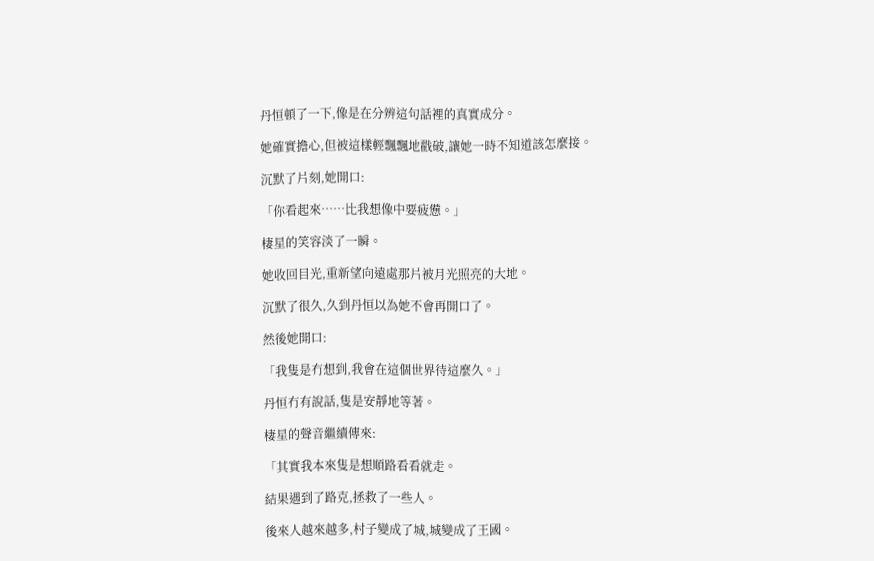丹恒頓了一下,像是在分辨這句話裡的真實成分。

她確實擔心,但被這樣輕飄飄地戳破,讓她一時不知道該怎麼接。

沉默了片刻,她開口:

「你看起來……比我想像中要疲憊。」

棲星的笑容淡了一瞬。

她收回目光,重新望向遠處那片被月光照亮的大地。

沉默了很久,久到丹恒以為她不會再開口了。

然後她開口:

「我隻是冇想到,我會在這個世界待這麼久。」

丹恒冇有說話,隻是安靜地等著。

棲星的聲音繼續傳來:

「其實我本來隻是想順路看看就走。

結果遇到了路克,拯救了一些人。

後來人越來越多,村子變成了城,城變成了王國。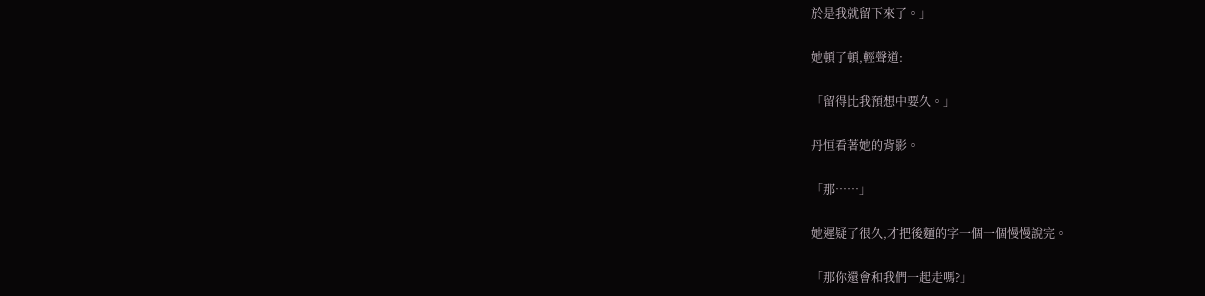於是我就留下來了。」

她頓了頓,輕聲道:

「留得比我預想中要久。」

丹恒看著她的背影。

「那……」

她遲疑了很久,才把後麵的字一個一個慢慢說完。

「那你還會和我們一起走嗎?」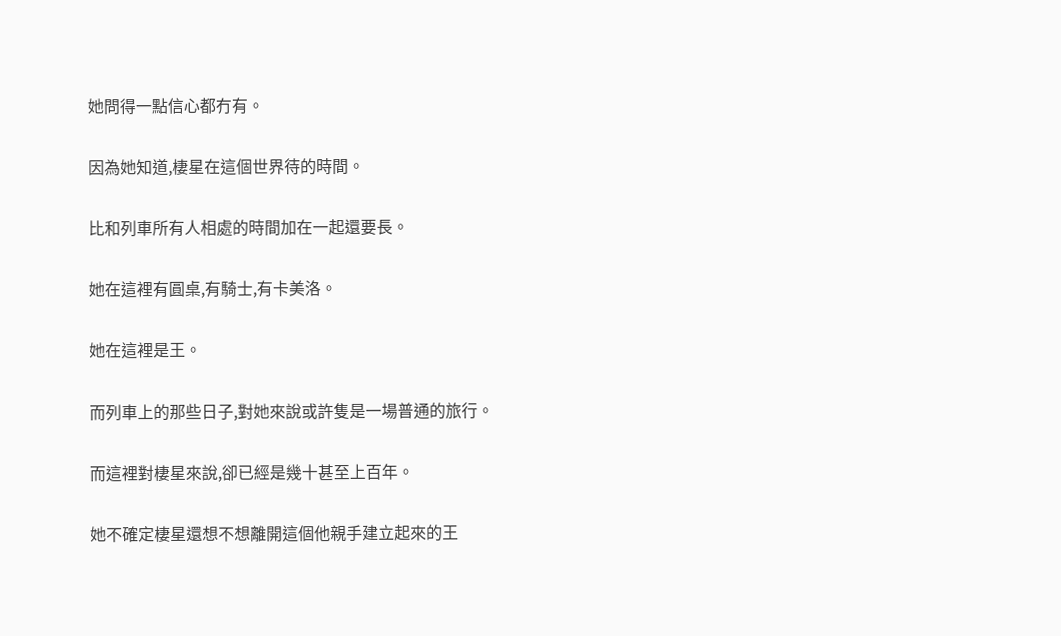她問得一點信心都冇有。

因為她知道,棲星在這個世界待的時間。

比和列車所有人相處的時間加在一起還要長。

她在這裡有圓桌,有騎士,有卡美洛。

她在這裡是王。

而列車上的那些日子,對她來說或許隻是一場普通的旅行。

而這裡對棲星來說,卻已經是幾十甚至上百年。

她不確定棲星還想不想離開這個他親手建立起來的王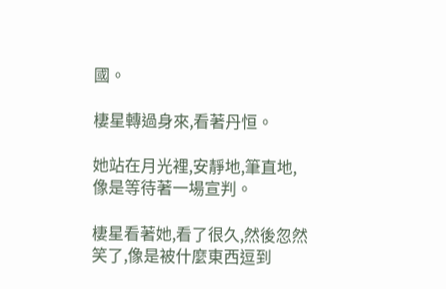國。

棲星轉過身來,看著丹恒。

她站在月光裡,安靜地,筆直地,像是等待著一場宣判。

棲星看著她,看了很久,然後忽然笑了,像是被什麼東西逗到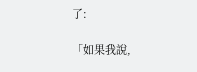了:

「如果我說,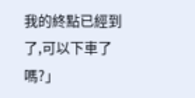我的終點已經到了,可以下車了嗎?」